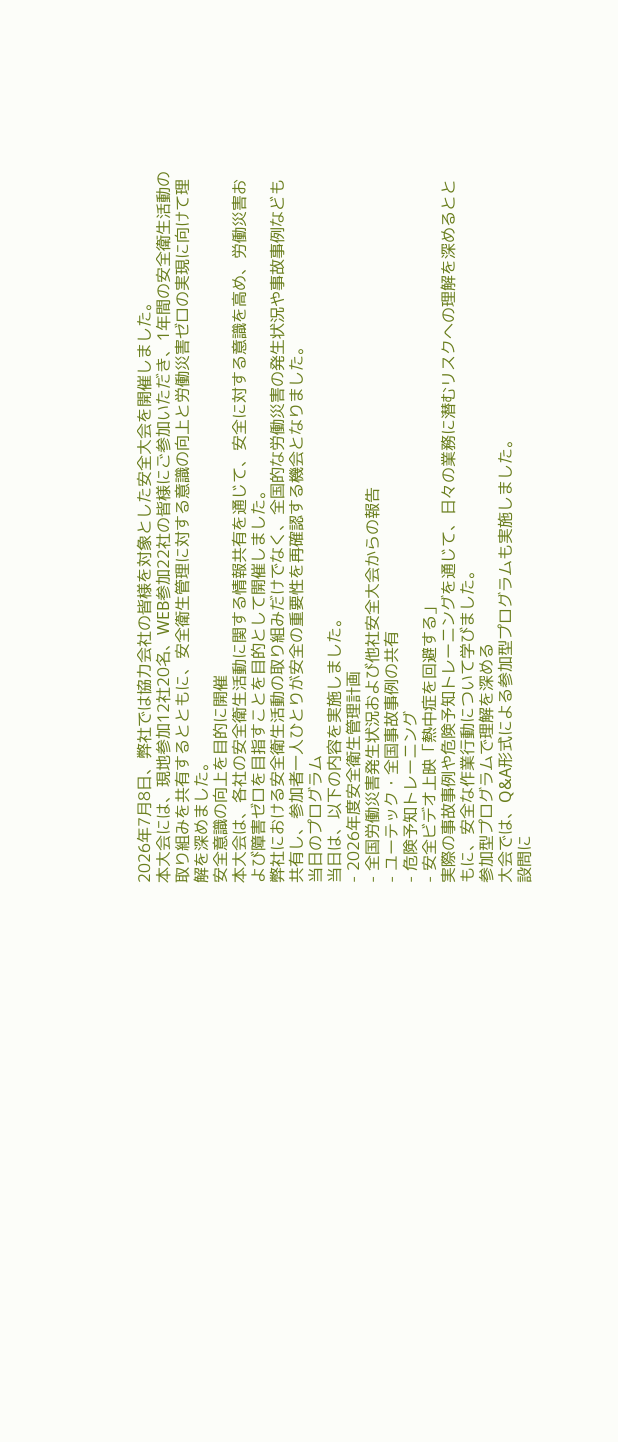2026年7月8日、弊社では協力会社の皆様を対象とした安全大会を開催しました。
本大会には、現地参加12社20名、WEB参加22社の皆様にご参加いただき、1年間の安全衛生活動の取り組みを共有するとともに、安全衛生管理に対する意識の向上と労働災害ゼロの実現に向けて理解を深めました。
安全意識の向上を目的に開催
本大会は、各社の安全衛生活動に関する情報共有を通じて、安全に対する意識を高め、労働災害および障害ゼロを目指すことを目的として開催しました。
弊社における安全衛生活動の取り組みだけでなく、全国的な労働災害の発生状況や事故事例なども共有し、参加者一人ひとりが安全の重要性を再確認する機会となりました。
当日のプログラム
当日は、以下の内容を実施しました。
- 2026年度安全衛生管理計画
- 全国労働災害発生状況および他社安全大会からの報告
- ユーテック・全国事故事例の共有
- 危険予知トレーニング
- 安全ビデオ上映「熱中症を回避する」
実際の事故事例や危険予知トレーニングを通じて、日々の業務に潜むリスクへの理解を深めるとともに、安全な作業行動について学びました。
参加型プログラムで理解を深める
大会では、Q&A形式による参加型プログラムも実施しました。
設問に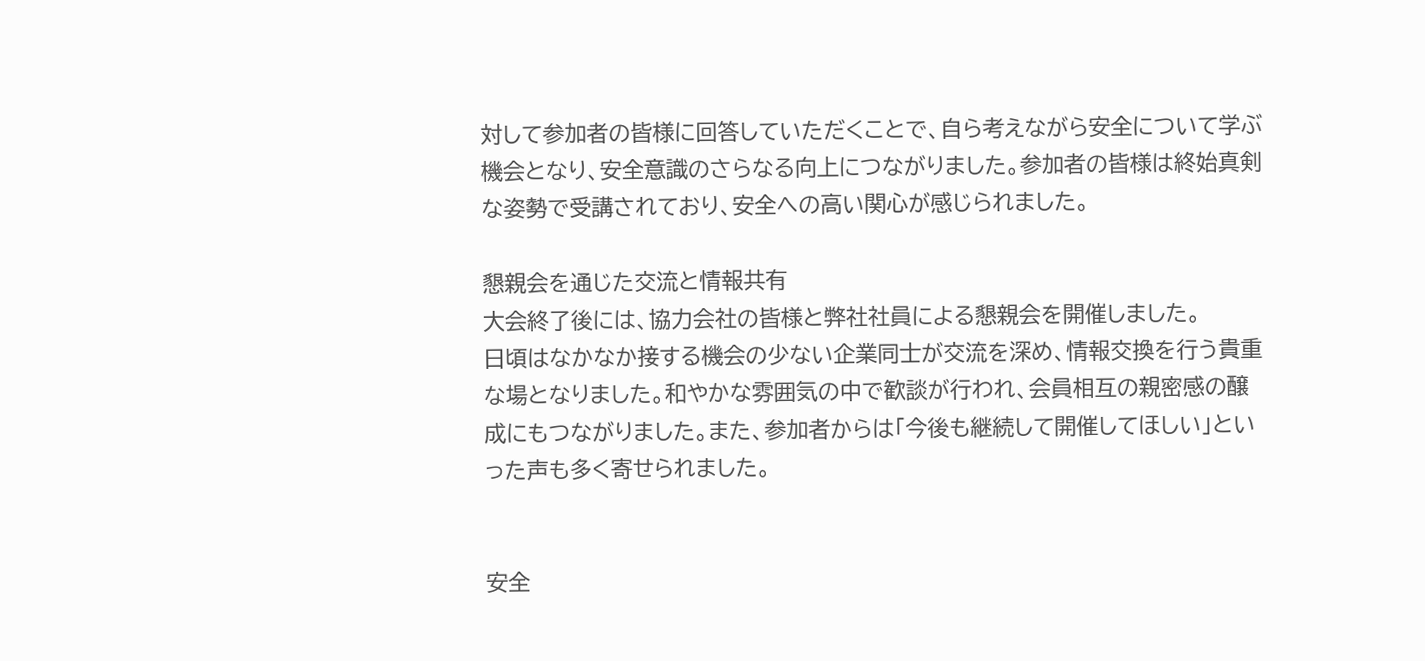対して参加者の皆様に回答していただくことで、自ら考えながら安全について学ぶ機会となり、安全意識のさらなる向上につながりました。参加者の皆様は終始真剣な姿勢で受講されており、安全への高い関心が感じられました。

懇親会を通じた交流と情報共有
大会終了後には、協力会社の皆様と弊社社員による懇親会を開催しました。
日頃はなかなか接する機会の少ない企業同士が交流を深め、情報交換を行う貴重な場となりました。和やかな雰囲気の中で歓談が行われ、会員相互の親密感の醸成にもつながりました。また、参加者からは「今後も継続して開催してほしい」といった声も多く寄せられました。


安全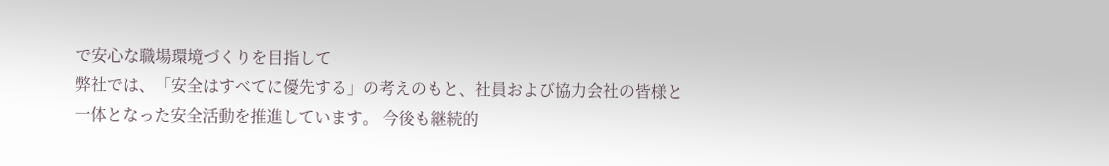で安心な職場環境づくりを目指して
弊社では、「安全はすべてに優先する」の考えのもと、社員および協力会社の皆様と一体となった安全活動を推進しています。 今後も継続的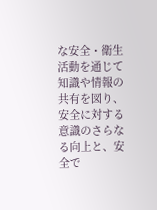な安全・衛生活動を通じて知識や情報の共有を図り、安全に対する意識のさらなる向上と、安全で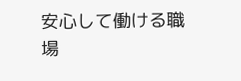安心して働ける職場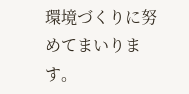環境づくりに努めてまいります。